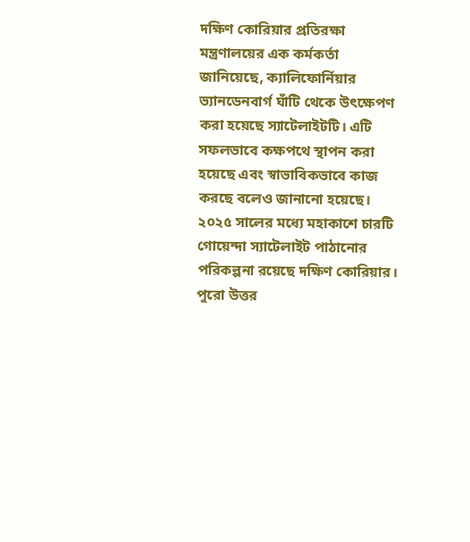দক্ষিণ কোরিয়ার প্রতিরক্ষা মন্ত্রণালয়ের এক কর্মকর্তা জানিয়েছে, ক্যালিফোর্নিয়ার ভ্যানডেনবার্গ ঘাঁটি থেকে উৎক্ষেপণ করা হয়েছে স্যাটেলাইটটি। এটি সফলভাবে কক্ষপথে স্থাপন করা হয়েছে এবং স্বাভাবিকভাবে কাজ করছে বলেও জানানো হয়েছে।
২০২৫ সালের মধ্যে মহাকাশে চারটি গোয়েন্দা স্যাটেলাইট পাঠানোর পরিকল্পনা রয়েছে দক্ষিণ কোরিয়ার। পুরো উত্তর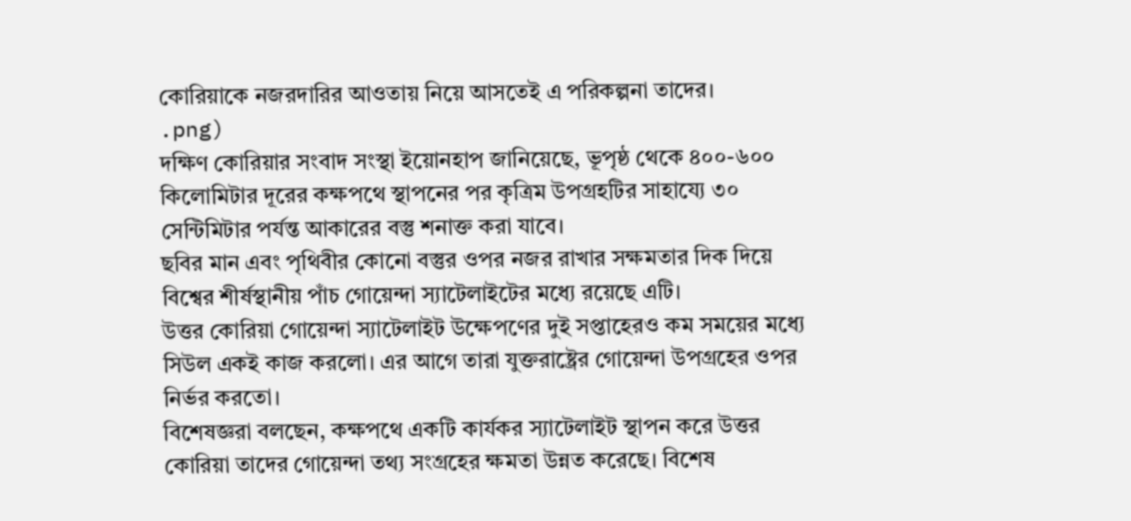কোরিয়াকে নজরদারির আওতায় নিয়ে আসতেই এ পরিকল্পনা তাদের।
.png)
দক্ষিণ কোরিয়ার সংবাদ সংস্থা ইয়োনহাপ জানিয়েছে, ভূপৃষ্ঠ থেকে ৪০০-৬০০ কিলোমিটার দূরের কক্ষপথে স্থাপনের পর কৃত্রিম উপগ্রহটির সাহায্যে ৩০ সেন্টিমিটার পর্যন্ত আকারের বস্তু শনাক্ত করা যাবে।
ছবির মান এবং পৃথিবীর কোনো বস্তুর ওপর নজর রাখার সক্ষমতার দিক দিয়ে বিশ্বের শীর্ষস্থানীয় পাঁচ গোয়েন্দা স্যাটেলাইটের মধ্যে রয়েছে এটি।
উত্তর কোরিয়া গোয়েন্দা স্যাটেলাইট উক্ষেপণের দুই সপ্তাহেরও কম সময়ের মধ্যে সিউল একই কাজ করলো। এর আগে তারা যুক্তরাষ্ট্রের গোয়েন্দা উপগ্রহের ওপর নির্ভর করতো।
বিশেষজ্ঞরা বলছেন, কক্ষপথে একটি কার্যকর স্যাটেলাইট স্থাপন করে উত্তর কোরিয়া তাদের গোয়েন্দা তথ্য সংগ্রহের ক্ষমতা উন্নত করেছে। বিশেষ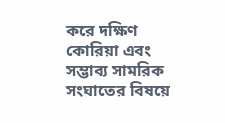করে দক্ষিণ কোরিয়া এবং সম্ভাব্য সামরিক সংঘাতের বিষয়ে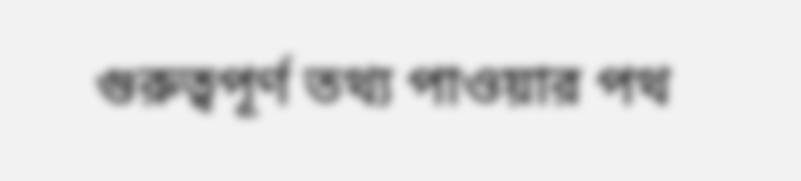গুরুত্বপূর্ণ তথ্য পাওয়ার পথ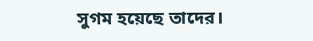সুগম হয়েছে তাদের।